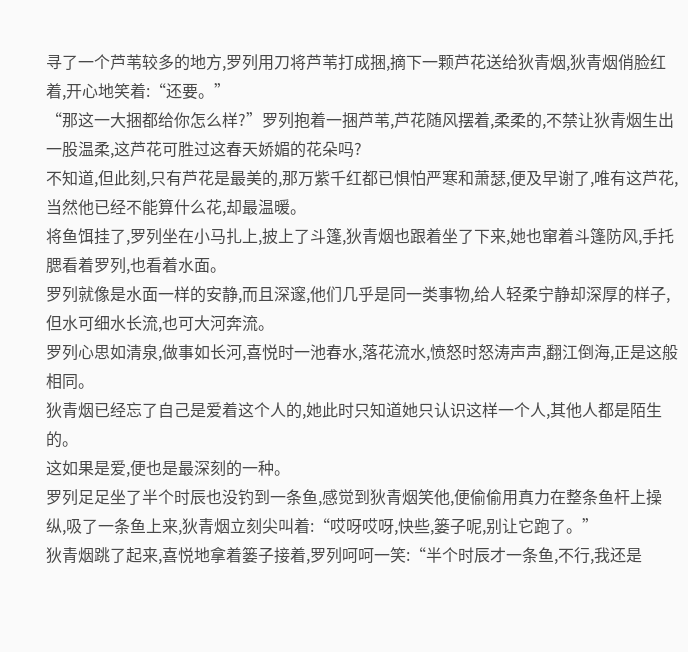寻了一个芦苇较多的地方,罗列用刀将芦苇打成捆,摘下一颗芦花送给狄青烟,狄青烟俏脸红着,开心地笑着:“还要。”
“那这一大捆都给你怎么样?”罗列抱着一捆芦苇,芦花随风摆着,柔柔的,不禁让狄青烟生出一股温柔,这芦花可胜过这春天娇媚的花朵吗?
不知道,但此刻,只有芦花是最美的,那万紫千红都已惧怕严寒和萧瑟,便及早谢了,唯有这芦花,当然他已经不能算什么花,却最温暖。
将鱼饵挂了,罗列坐在小马扎上,披上了斗篷,狄青烟也跟着坐了下来,她也窜着斗篷防风,手托腮看着罗列,也看着水面。
罗列就像是水面一样的安静,而且深邃,他们几乎是同一类事物,给人轻柔宁静却深厚的样子,但水可细水长流,也可大河奔流。
罗列心思如清泉,做事如长河,喜悦时一池春水,落花流水,愤怒时怒涛声声,翻江倒海,正是这般相同。
狄青烟已经忘了自己是爱着这个人的,她此时只知道她只认识这样一个人,其他人都是陌生的。
这如果是爱,便也是最深刻的一种。
罗列足足坐了半个时辰也没钓到一条鱼,感觉到狄青烟笑他,便偷偷用真力在整条鱼杆上操纵,吸了一条鱼上来,狄青烟立刻尖叫着:“哎呀哎呀,快些,篓子呢,别让它跑了。”
狄青烟跳了起来,喜悦地拿着篓子接着,罗列呵呵一笑:“半个时辰才一条鱼,不行,我还是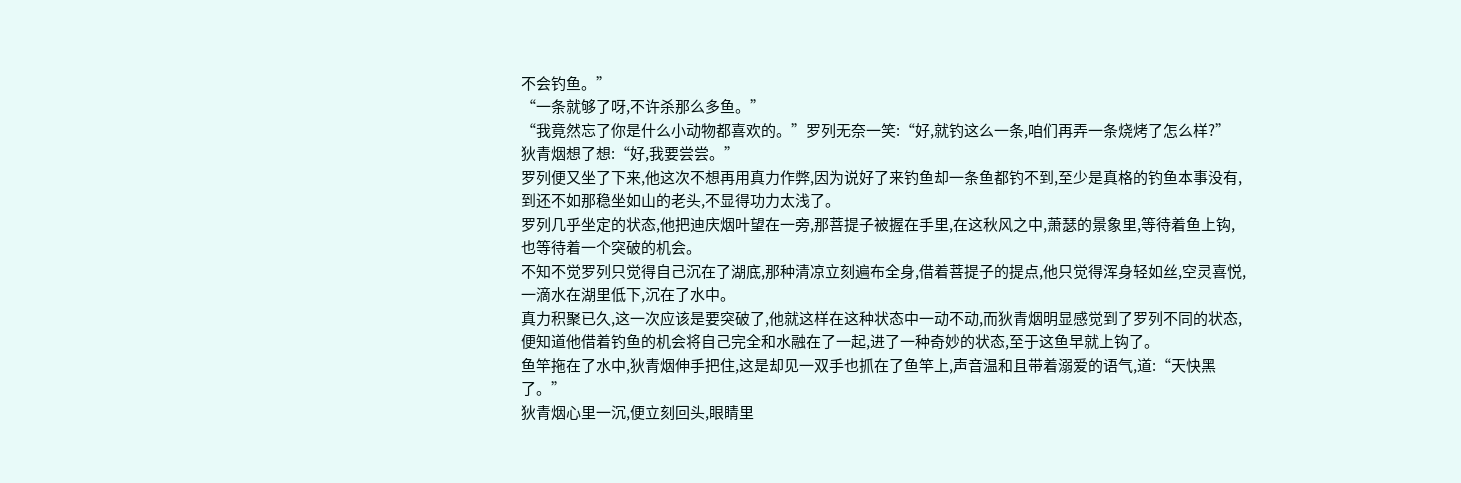不会钓鱼。”
“一条就够了呀,不许杀那么多鱼。”
“我竟然忘了你是什么小动物都喜欢的。”罗列无奈一笑:“好,就钓这么一条,咱们再弄一条烧烤了怎么样?”
狄青烟想了想:“好,我要尝尝。”
罗列便又坐了下来,他这次不想再用真力作弊,因为说好了来钓鱼却一条鱼都钓不到,至少是真格的钓鱼本事没有,到还不如那稳坐如山的老头,不显得功力太浅了。
罗列几乎坐定的状态,他把迪庆烟叶望在一旁,那菩提子被握在手里,在这秋风之中,萧瑟的景象里,等待着鱼上钩,也等待着一个突破的机会。
不知不觉罗列只觉得自己沉在了湖底,那种清凉立刻遍布全身,借着菩提子的提点,他只觉得浑身轻如丝,空灵喜悦,一滴水在湖里低下,沉在了水中。
真力积聚已久,这一次应该是要突破了,他就这样在这种状态中一动不动,而狄青烟明显感觉到了罗列不同的状态,便知道他借着钓鱼的机会将自己完全和水融在了一起,进了一种奇妙的状态,至于这鱼早就上钩了。
鱼竿拖在了水中,狄青烟伸手把住,这是却见一双手也抓在了鱼竿上,声音温和且带着溺爱的语气,道:“天快黑了。”
狄青烟心里一沉,便立刻回头,眼睛里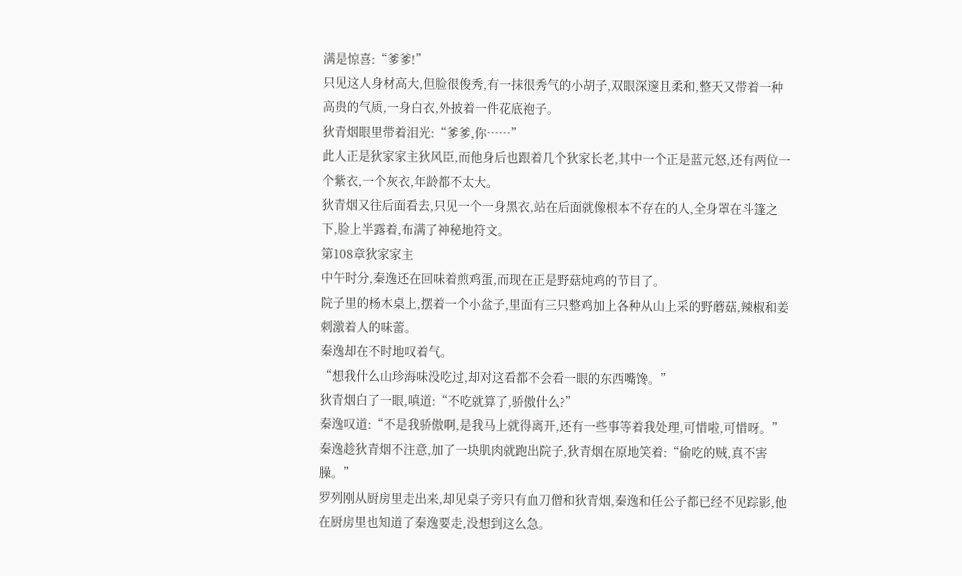满是惊喜:“爹爹!”
只见这人身材高大,但脸很俊秀,有一抹很秀气的小胡子,双眼深邃且柔和,整天又带着一种高贵的气质,一身白衣,外披着一件花底袍子。
狄青烟眼里带着泪光:“爹爹,你……”
此人正是狄家家主狄风臣,而他身后也跟着几个狄家长老,其中一个正是蓝元怒,还有两位一个紫衣,一个灰衣,年龄都不太大。
狄青烟又往后面看去,只见一个一身黑衣,站在后面就像根本不存在的人,全身罩在斗篷之下,脸上半露着,布满了神秘地符文。
第108章狄家家主
中午时分,秦逸还在回味着煎鸡蛋,而现在正是野菇炖鸡的节目了。
院子里的杨木桌上,摆着一个小盆子,里面有三只整鸡加上各种从山上采的野蘑菇,辣椒和姜刺激着人的味蕾。
秦逸却在不时地叹着气。
“想我什么山珍海味没吃过,却对这看都不会看一眼的东西嘴馋。”
狄青烟白了一眼,嗔道:“不吃就算了,骄傲什么?”
秦逸叹道:“不是我骄傲啊,是我马上就得离开,还有一些事等着我处理,可惜啦,可惜呀。”
秦逸趁狄青烟不注意,加了一块肌肉就跑出院子,狄青烟在原地笑着:“偷吃的贼,真不害臊。”
罗列刚从厨房里走出来,却见桌子旁只有血刀僧和狄青烟,秦逸和任公子都已经不见踪影,他在厨房里也知道了秦逸要走,没想到这么急。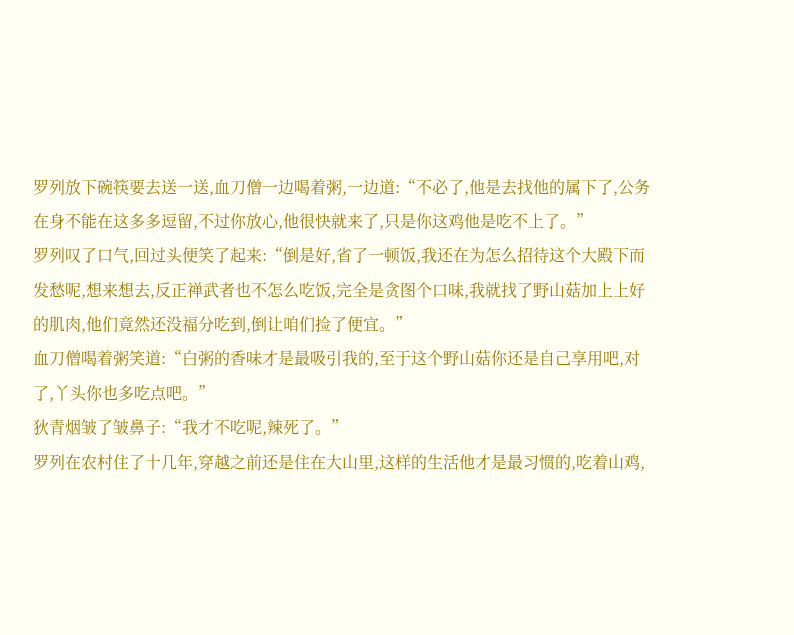罗列放下碗筷要去送一送,血刀僧一边喝着粥,一边道:“不必了,他是去找他的属下了,公务在身不能在这多多逗留,不过你放心,他很快就来了,只是你这鸡他是吃不上了。”
罗列叹了口气,回过头便笑了起来:“倒是好,省了一顿饭,我还在为怎么招待这个大殿下而发愁呢,想来想去,反正禅武者也不怎么吃饭,完全是贪图个口味,我就找了野山菇加上上好的肌肉,他们竟然还没福分吃到,倒让咱们捡了便宜。”
血刀僧喝着粥笑道:“白粥的香味才是最吸引我的,至于这个野山菇你还是自己享用吧,对了,丫头你也多吃点吧。”
狄青烟皱了皱鼻子:“我才不吃呢,辣死了。”
罗列在农村住了十几年,穿越之前还是住在大山里,这样的生活他才是最习惯的,吃着山鸡,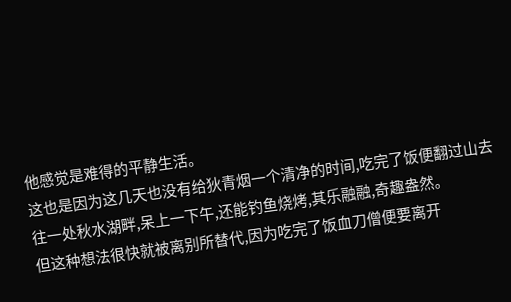他感觉是难得的平静生活。
这也是因为这几天也没有给狄青烟一个清净的时间,吃完了饭便翻过山去往一处秋水湖畔,呆上一下午,还能钓鱼烧烤,其乐融融,奇趣盎然。
但这种想法很快就被离别所替代,因为吃完了饭血刀僧便要离开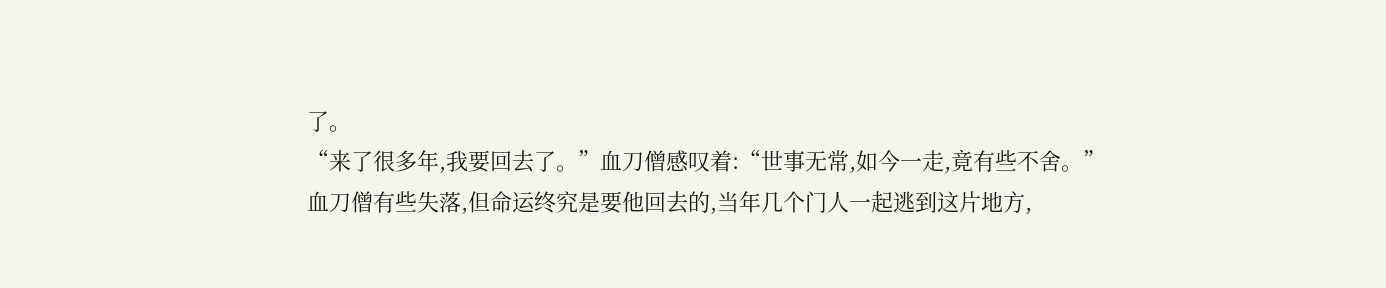了。
“来了很多年,我要回去了。”血刀僧感叹着:“世事无常,如今一走,竟有些不舍。”
血刀僧有些失落,但命运终究是要他回去的,当年几个门人一起逃到这片地方,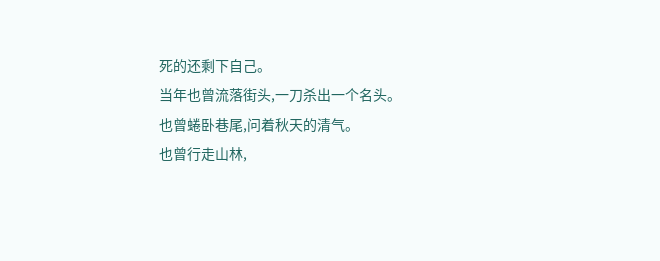死的还剩下自己。
当年也曾流落街头,一刀杀出一个名头。
也曾蜷卧巷尾,问着秋天的清气。
也曾行走山林,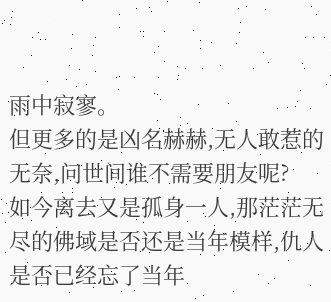雨中寂寥。
但更多的是凶名赫赫,无人敢惹的无奈,问世间谁不需要朋友呢?
如今离去又是孤身一人,那茫茫无尽的佛域是否还是当年模样,仇人是否已经忘了当年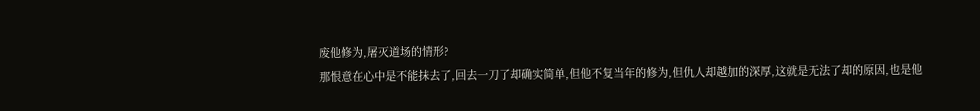废他修为,屠灭道场的情形?
那恨意在心中是不能抹去了,回去一刀了却确实简单,但他不复当年的修为,但仇人却越加的深厚,这就是无法了却的原因,也是他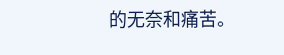的无奈和痛苦。